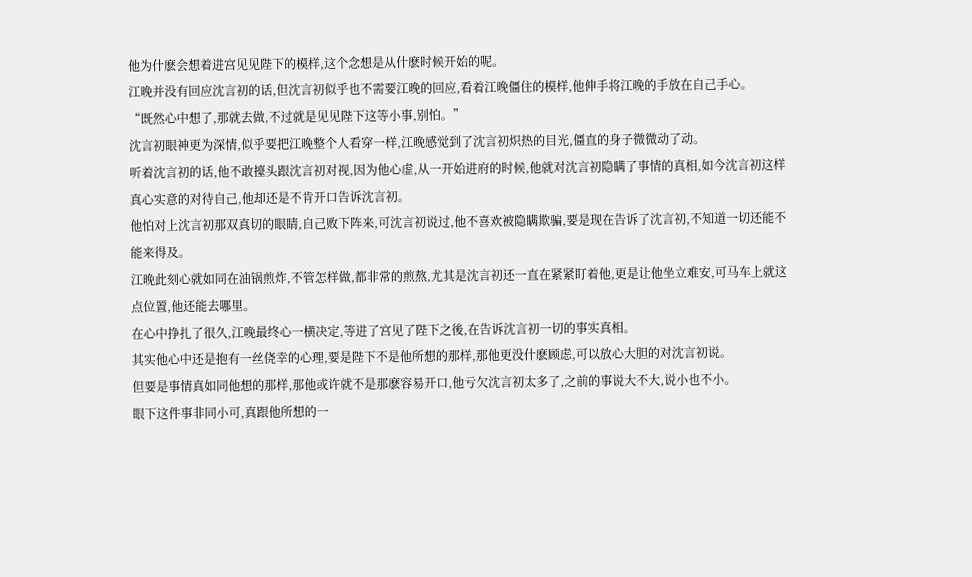他为什麽会想着进宫见见陛下的模样,这个念想是从什麽时候开始的呢。
江晚并没有回应沈言初的话,但沈言初似乎也不需要江晚的回应,看着江晚僵住的模样,他伸手将江晚的手放在自己手心。
“既然心中想了,那就去做,不过就是见见陛下这等小事,别怕。”
沈言初眼神更为深情,似乎要把江晚整个人看穿一样,江晚感觉到了沈言初炽热的目光,僵直的身子微微动了动。
听着沈言初的话,他不敢擡头跟沈言初对视,因为他心虚,从一开始进府的时候,他就对沈言初隐瞒了事情的真相,如今沈言初这样真心实意的对待自己,他却还是不肯开口告诉沈言初。
他怕对上沈言初那双真切的眼睛,自己败下阵来,可沈言初说过,他不喜欢被隐瞒欺骗,要是现在告诉了沈言初,不知道一切还能不能来得及。
江晚此刻心就如同在油锅煎炸,不管怎样做,都非常的煎熬,尤其是沈言初还一直在紧紧盯着他,更是让他坐立难安,可马车上就这点位置,他还能去哪里。
在心中挣扎了很久,江晚最终心一横决定,等进了宫见了陛下之後,在告诉沈言初一切的事实真相。
其实他心中还是抱有一丝侥幸的心理,要是陛下不是他所想的那样,那他更没什麽顾虑,可以放心大胆的对沈言初说。
但要是事情真如同他想的那样,那他或许就不是那麽容易开口,他亏欠沈言初太多了,之前的事说大不大,说小也不小。
眼下这件事非同小可,真跟他所想的一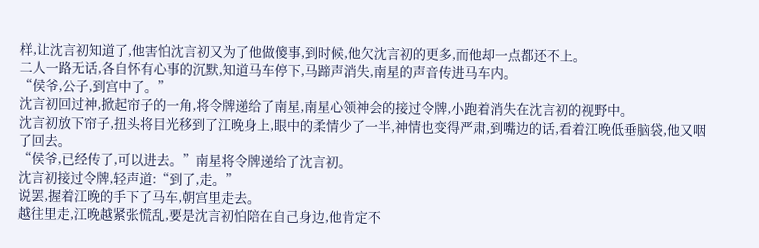样,让沈言初知道了,他害怕沈言初又为了他做傻事,到时候,他欠沈言初的更多,而他却一点都还不上。
二人一路无话,各自怀有心事的沉默,知道马车停下,马蹄声消失,南星的声音传进马车内。
“侯爷,公子,到宫中了。”
沈言初回过神,掀起帘子的一角,将令牌递给了南星,南星心领神会的接过令牌,小跑着消失在沈言初的视野中。
沈言初放下帘子,扭头将目光移到了江晚身上,眼中的柔情少了一半,神情也变得严肃,到嘴边的话,看着江晚低垂脑袋,他又咽了回去。
“侯爷,已经传了,可以进去。”南星将令牌递给了沈言初。
沈言初接过令牌,轻声道:“到了,走。”
说罢,握着江晚的手下了马车,朝宫里走去。
越往里走,江晚越紧张慌乱,要是沈言初怕陪在自己身边,他肯定不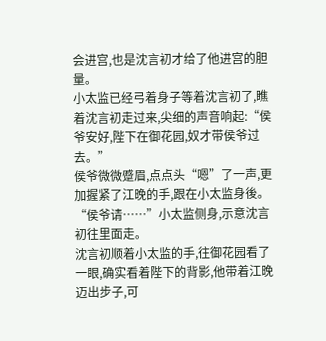会进宫,也是沈言初才给了他进宫的胆量。
小太监已经弓着身子等着沈言初了,瞧着沈言初走过来,尖细的声音响起:“侯爷安好,陛下在御花园,奴才带侯爷过去。”
侯爷微微蹙眉,点点头“嗯”了一声,更加握紧了江晚的手,跟在小太监身後。
“侯爷请……”小太监侧身,示意沈言初往里面走。
沈言初顺着小太监的手,往御花园看了一眼,确实看着陛下的背影,他带着江晚迈出步子,可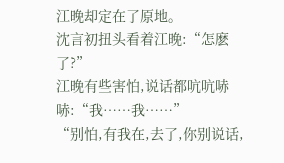江晚却定在了原地。
沈言初扭头看着江晚:“怎麽了?”
江晚有些害怕,说话都吭吭哧哧:“我……我……”
“别怕,有我在,去了,你别说话,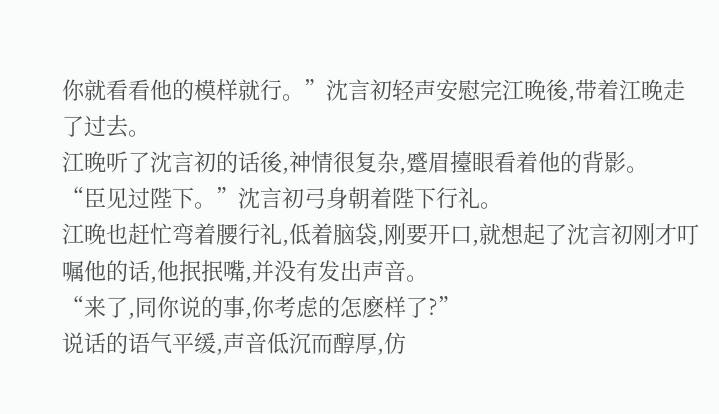你就看看他的模样就行。”沈言初轻声安慰完江晚後,带着江晚走了过去。
江晚听了沈言初的话後,神情很复杂,蹙眉擡眼看着他的背影。
“臣见过陛下。”沈言初弓身朝着陛下行礼。
江晚也赶忙弯着腰行礼,低着脑袋,刚要开口,就想起了沈言初刚才叮嘱他的话,他抿抿嘴,并没有发出声音。
“来了,同你说的事,你考虑的怎麽样了?”
说话的语气平缓,声音低沉而醇厚,仿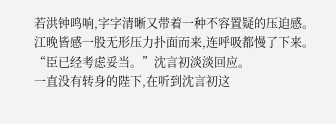若洪钟鸣响,字字清晰又带着一种不容置疑的压迫感。
江晚皆感一股无形压力扑面而来,连呼吸都慢了下来。
“臣已经考虑妥当。”沈言初淡淡回应。
一直没有转身的陛下,在听到沈言初这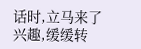话时,立马来了兴趣,缓缓转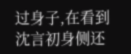过身子,在看到沈言初身侧还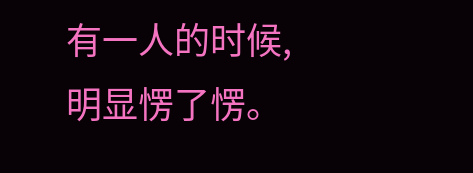有一人的时候,明显愣了愣。